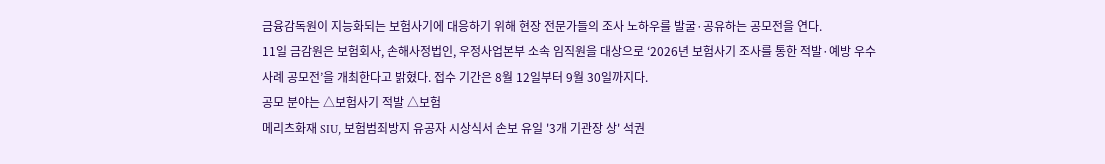금융감독원이 지능화되는 보험사기에 대응하기 위해 현장 전문가들의 조사 노하우를 발굴·공유하는 공모전을 연다.
11일 금감원은 보험회사, 손해사정법인, 우정사업본부 소속 임직원을 대상으로 ‘2026년 보험사기 조사를 통한 적발·예방 우수사례 공모전’을 개최한다고 밝혔다. 접수 기간은 8월 12일부터 9월 30일까지다.
공모 분야는 △보험사기 적발 △보험
메리츠화재 SIU, 보험범죄방지 유공자 시상식서 손보 유일 '3개 기관장 상' 석권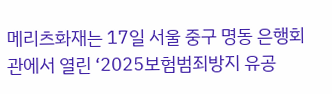메리츠화재는 17일 서울 중구 명동 은행회관에서 열린 ‘2025보험범죄방지 유공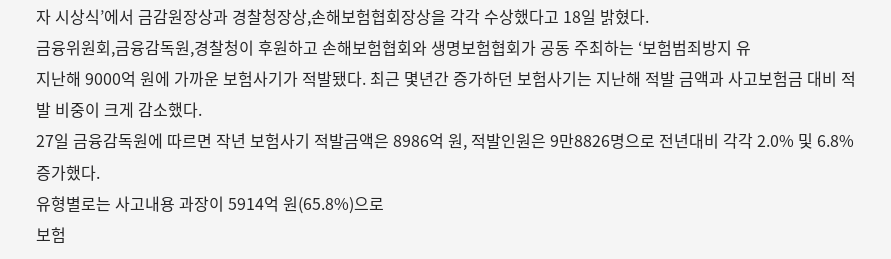자 시상식’에서 금감원장상과 경찰청장상,손해보험협회장상을 각각 수상했다고 18일 밝혔다.
금융위원회,금융감독원,경찰청이 후원하고 손해보험협회와 생명보험협회가 공동 주최하는 ‘보험범죄방지 유
지난해 9000억 원에 가까운 보험사기가 적발됐다. 최근 몇년간 증가하던 보험사기는 지난해 적발 금액과 사고보험금 대비 적발 비중이 크게 감소했다.
27일 금융감독원에 따르면 작년 보험사기 적발금액은 8986억 원, 적발인원은 9만8826명으로 전년대비 각각 2.0% 및 6.8% 증가했다.
유형별로는 사고내용 과장이 5914억 원(65.8%)으로
보험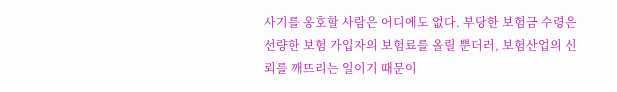사기를 옹호할 사람은 어디에도 없다. 부당한 보험금 수령은 선량한 보험 가입자의 보험료를 올릴 뿐더러, 보험산업의 신뢰를 깨뜨리는 일이기 때문이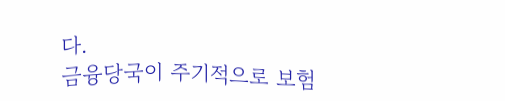다.
금융당국이 주기적으로 보험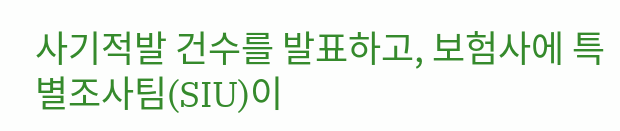사기적발 건수를 발표하고, 보험사에 특별조사팀(SIU)이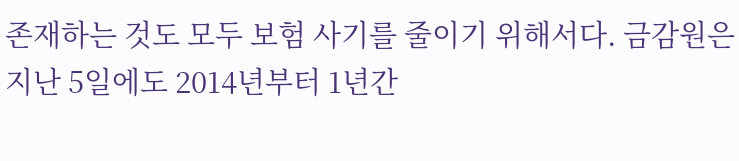존재하는 것도 모두 보험 사기를 줄이기 위해서다. 금감원은 지난 5일에도 2014년부터 1년간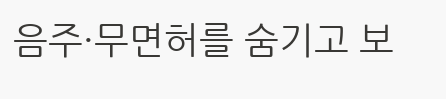음주·무면허를 숨기고 보